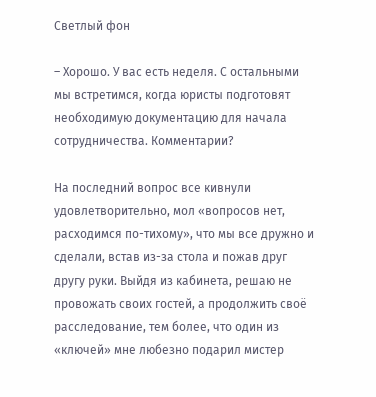Светлый фон

– Хорошо. У вас есть неделя. С остальными мы встретимся, когда юристы подготовят необходимую документацию для начала сотрудничества. Комментарии?

На последний вопрос все кивнули удовлетворительно, мол «вопросов нет, расходимся по-тихому», что мы все дружно и сделали, встав из-за стола и пожав друг другу руки. Выйдя из кабинета, решаю не провожать своих гостей, а продолжить своё расследование, тем более, что один из «ключей» мне любезно подарил мистер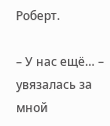Роберт.

– У нас ещё… – увязалась за мной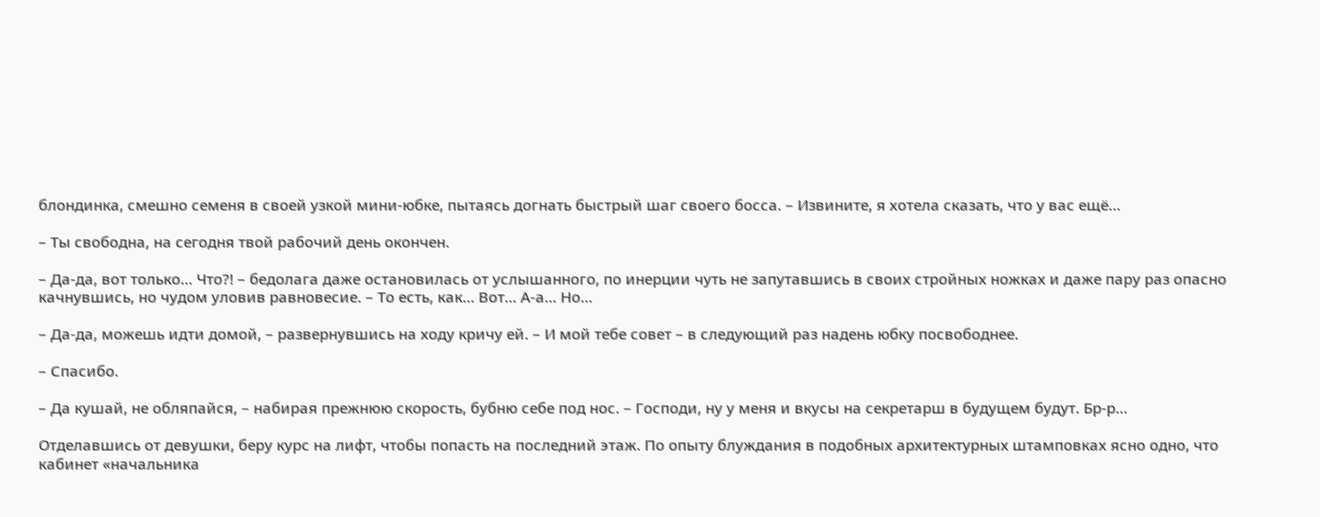блондинка, смешно семеня в своей узкой мини-юбке, пытаясь догнать быстрый шаг своего босса. – Извините, я хотела сказать, что у вас ещё…

– Ты свободна, на сегодня твой рабочий день окончен.

– Да-да, вот только… Что?! – бедолага даже остановилась от услышанного, по инерции чуть не запутавшись в своих стройных ножках и даже пару раз опасно качнувшись, но чудом уловив равновесие. – То есть, как… Вот… А-а… Но…

– Да-да, можешь идти домой, – развернувшись на ходу кричу ей. – И мой тебе совет – в следующий раз надень юбку посвободнее.

– Спасибо.

– Да кушай, не обляпайся, – набирая прежнюю скорость, бубню себе под нос. – Господи, ну у меня и вкусы на секретарш в будущем будут. Бр-р…

Отделавшись от девушки, беру курс на лифт, чтобы попасть на последний этаж. По опыту блуждания в подобных архитектурных штамповках ясно одно, что кабинет «начальника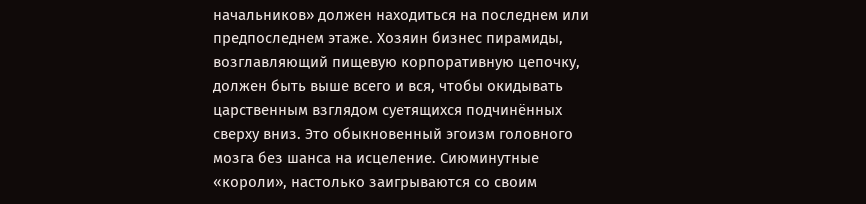начальников» должен находиться на последнем или предпоследнем этаже. Хозяин бизнес пирамиды, возглавляющий пищевую корпоративную цепочку, должен быть выше всего и вся, чтобы окидывать царственным взглядом суетящихся подчинённых сверху вниз. Это обыкновенный эгоизм головного мозга без шанса на исцеление. Сиюминутные «короли», настолько заигрываются со своим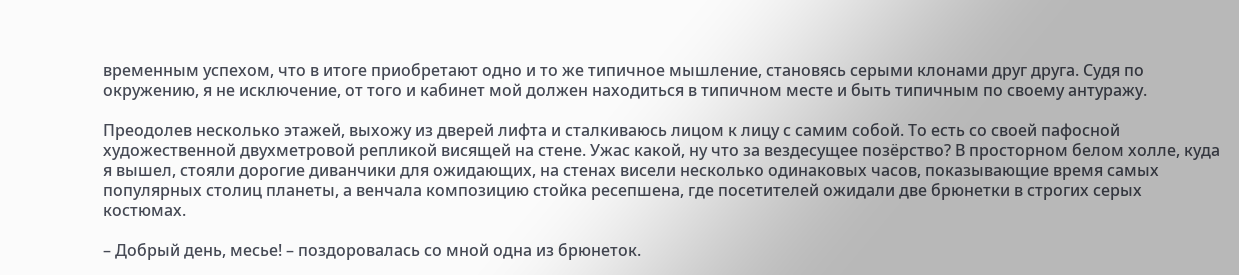временным успехом, что в итоге приобретают одно и то же типичное мышление, становясь серыми клонами друг друга. Судя по окружению, я не исключение, от того и кабинет мой должен находиться в типичном месте и быть типичным по своему антуражу.

Преодолев несколько этажей, выхожу из дверей лифта и сталкиваюсь лицом к лицу с самим собой. То есть со своей пафосной художественной двухметровой репликой висящей на стене. Ужас какой, ну что за вездесущее позёрство? В просторном белом холле, куда я вышел, стояли дорогие диванчики для ожидающих, на стенах висели несколько одинаковых часов, показывающие время самых популярных столиц планеты, а венчала композицию стойка ресепшена, где посетителей ожидали две брюнетки в строгих серых костюмах.

– Добрый день, месье! – поздоровалась со мной одна из брюнеток.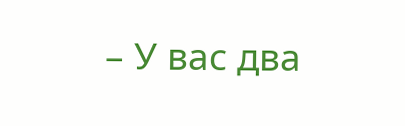– У вас два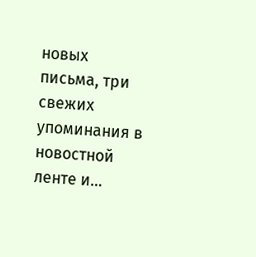новых письма, три свежих упоминания в новостной ленте и…